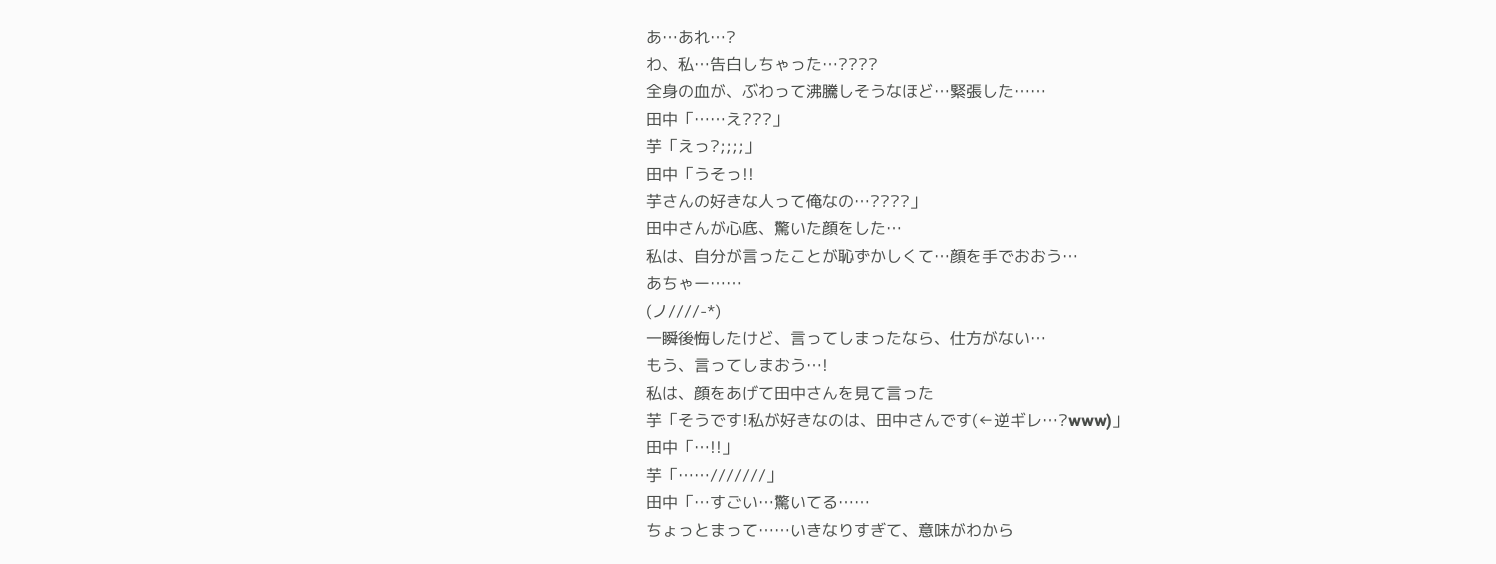あ…あれ…?
わ、私…告白しちゃった…????
全身の血が、ぶわって沸騰しそうなほど…緊張した……
田中「……え???」
芋「えっ?;;;;」
田中「うそっ!!
芋さんの好きな人って俺なの…????」
田中さんが心底、驚いた顔をした…
私は、自分が言ったことが恥ずかしくて…顔を手でおおう…
あちゃー……
(ノ////-*)
一瞬後悔したけど、言ってしまったなら、仕方がない…
もう、言ってしまおう…!
私は、顔をあげて田中さんを見て言った
芋「そうです!私が好きなのは、田中さんです(←逆ギレ…?www)」
田中「…!!」
芋「……///////」
田中「…すごい…驚いてる……
ちょっとまって……いきなりすぎて、意味がわから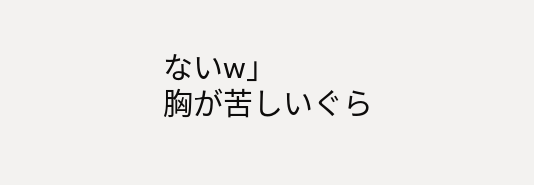ないw」
胸が苦しいぐら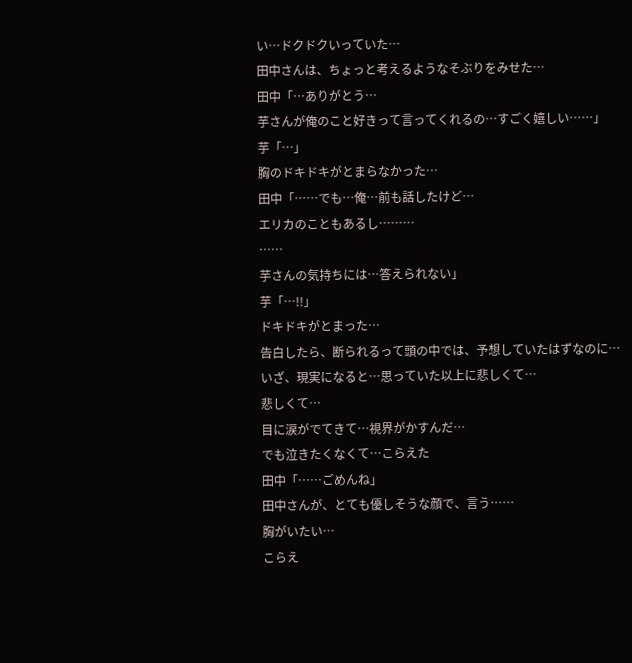い…ドクドクいっていた…
田中さんは、ちょっと考えるようなそぶりをみせた…
田中「…ありがとう…
芋さんが俺のこと好きって言ってくれるの…すごく嬉しい……」
芋「…」
胸のドキドキがとまらなかった…
田中「……でも…俺…前も話したけど…
エリカのこともあるし………
……
芋さんの気持ちには…答えられない」
芋「…!!」
ドキドキがとまった…
告白したら、断られるって頭の中では、予想していたはずなのに…
いざ、現実になると…思っていた以上に悲しくて…
悲しくて…
目に涙がでてきて…視界がかすんだ…
でも泣きたくなくて…こらえた
田中「……ごめんね」
田中さんが、とても優しそうな顔で、言う……
胸がいたい…
こらえ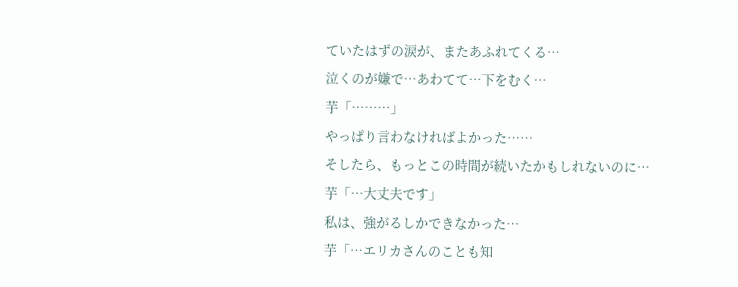ていたはずの涙が、またあふれてくる…
泣くのが嫌で…あわてて…下をむく…
芋「………」
やっぱり言わなければよかった……
そしたら、もっとこの時間が続いたかもしれないのに…
芋「…大丈夫です」
私は、強がるしかできなかった…
芋「…エリカさんのことも知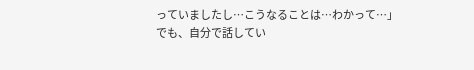っていましたし…こうなることは…わかって…」
でも、自分で話してい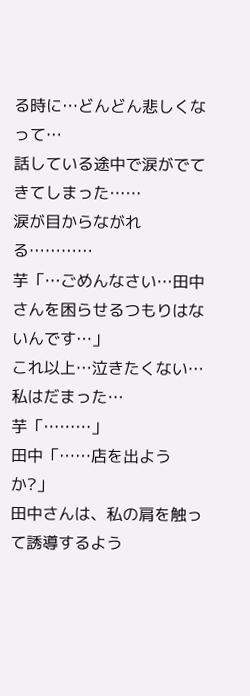る時に…どんどん悲しくなって…
話している途中で涙がでてきてしまった……
涙が目からながれる…………
芋「…ごめんなさい…田中さんを困らせるつもりはないんです…」
これ以上…泣きたくない…
私はだまった…
芋「………」
田中「……店を出ようか?」
田中さんは、私の肩を触って誘導するよう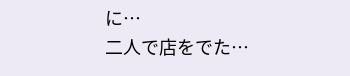に…
二人で店をでた…